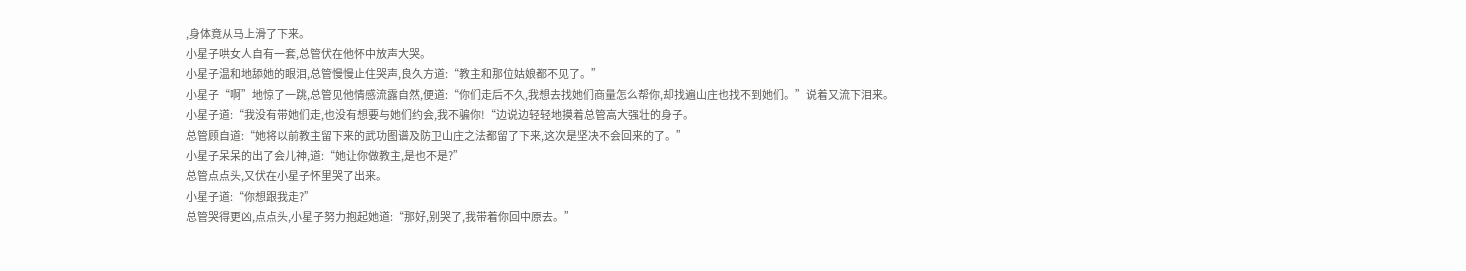,身体竟从马上滑了下来。
小星子哄女人自有一套,总管伏在他怀中放声大哭。
小星子温和地舔她的眼泪,总管慢慢止住哭声,良久方道:“教主和那位姑娘都不见了。”
小星子“啊”地惊了一跳,总管见他情感流露自然,便道:“你们走后不久,我想去找她们商量怎么帮你,却找遍山庄也找不到她们。”说着又流下泪来。
小星子道:“我没有带她们走,也没有想要与她们约会,我不骗你!“边说边轻轻地摸着总管高大强壮的身子。
总管顾自道:“她将以前教主留下来的武功图谱及防卫山庄之法都留了下来,这次是坚决不会回来的了。”
小星子呆呆的出了会儿神,道:“她让你做教主,是也不是?”
总管点点头,又伏在小星子怀里哭了出来。
小星子道:“你想跟我走?”
总管哭得更凶,点点头,小星子努力抱起她道:“那好,别哭了,我带着你回中原去。”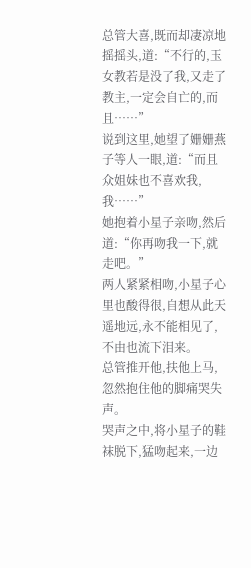总管大喜,既而却凄凉地摇摇头,道:“不行的,玉女教若是没了我,又走了教主,一定会自亡的,而且……”
说到这里,她望了姗姗燕子等人一眼,道:“而且众姐妹也不喜欢我,我……”
她抱着小星子亲吻,然后道:“你再吻我一下,就走吧。”
两人紧紧相吻,小星子心里也酸得很,自想从此天遥地远,永不能相见了,不由也流下泪来。
总管推开他,扶他上马,忽然抱住他的脚痛哭失声。
哭声之中,将小星子的鞋袜脱下,猛吻起来,一边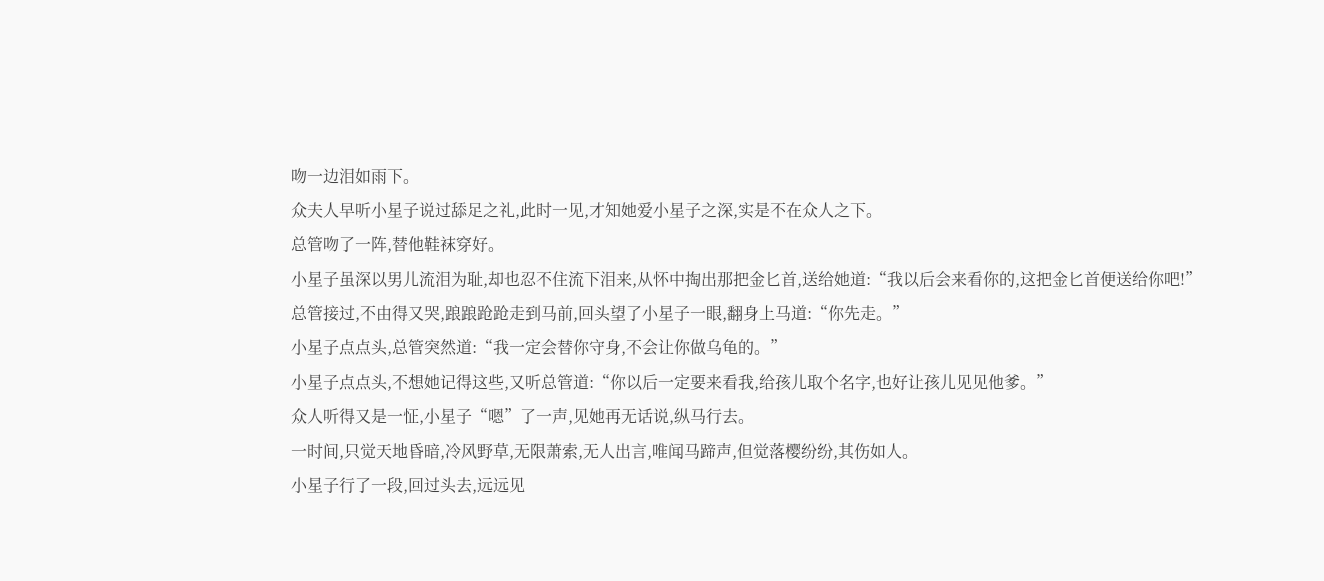吻一边泪如雨下。
众夫人早听小星子说过舔足之礼,此时一见,才知她爱小星子之深,实是不在众人之下。
总管吻了一阵,替他鞋袜穿好。
小星子虽深以男儿流泪为耻,却也忍不住流下泪来,从怀中掏出那把金匕首,送给她道:“我以后会来看你的,这把金匕首便送给你吧!”
总管接过,不由得又哭,踉踉跄跄走到马前,回头望了小星子一眼,翻身上马道:“你先走。”
小星子点点头,总管突然道:“我一定会替你守身,不会让你做乌龟的。”
小星子点点头,不想她记得这些,又听总管道:“你以后一定要来看我,给孩儿取个名字,也好让孩儿见见他爹。”
众人听得又是一怔,小星子“嗯”了一声,见她再无话说,纵马行去。
一时间,只觉天地昏暗,冷风野草,无限萧索,无人出言,唯闻马蹄声,但觉落樱纷纷,其伤如人。
小星子行了一段,回过头去,远远见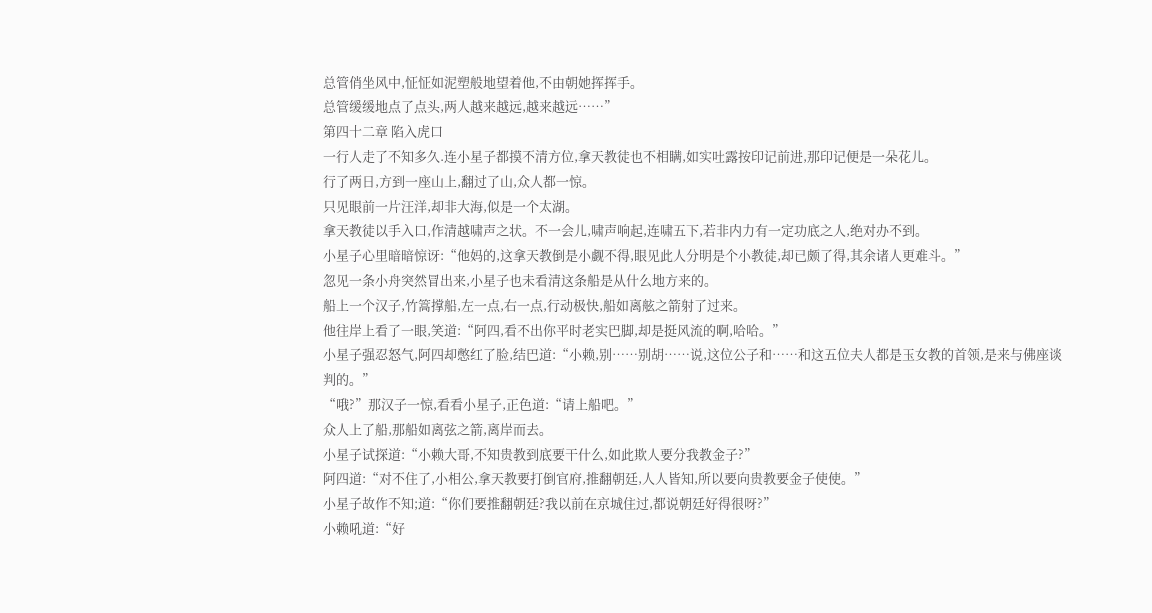总管俏坐风中,怔怔如泥塑般地望着他,不由朝她挥挥手。
总管缓缓地点了点头,两人越来越远,越来越远……”
第四十二章 陷入虎口
一行人走了不知多久.连小星子都摸不清方位,拿天教徒也不相瞒,如实吐露按印记前进,那印记便是一朵花儿。
行了两日,方到一座山上,翻过了山,众人都一惊。
只见眼前一片汪洋,却非大海,似是一个太湖。
拿天教徒以手入口,作清越啸声之状。不一会儿,啸声响起,连啸五下,若非内力有一定功底之人,绝对办不到。
小星子心里暗暗惊讶:“他妈的,这拿天教倒是小觑不得,眼见此人分明是个小教徒,却已颇了得,其余诸人更难斗。”
忽见一条小舟突然冒出来,小星子也未看清这条船是从什么地方来的。
船上一个汉子,竹篙撑船,左一点,右一点,行动极快,船如离舷之箭射了过来。
他往岸上看了一眼,笑道:“阿四,看不出你平时老实巴脚,却是挺风流的啊,哈哈。”
小星子强忍怒气,阿四却憋红了脸,结巴道:“小赖,别……别胡……说,这位公子和……和这五位夫人都是玉女教的首领,是来与佛座谈判的。”
“哦?”那汉子一惊,看看小星子,正色道:“请上船吧。”
众人上了船,那船如离弦之箭,离岸而去。
小星子试探道:“小赖大哥,不知贵教到底要干什么,如此欺人要分我教金子?”
阿四道:“对不住了,小相公,拿天教要打倒官府,推翻朝廷,人人皆知,所以要向贵教要金子使使。”
小星子故作不知;道:“你们要推翻朝廷?我以前在京城住过,都说朝廷好得很呀?”
小赖吼道:“好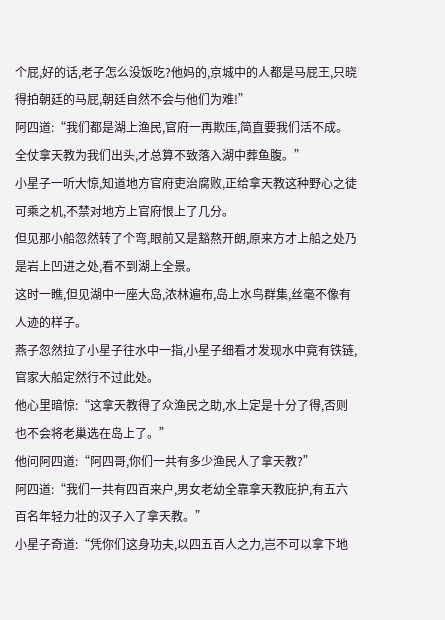个屁,好的话,老子怎么没饭吃?他妈的,京城中的人都是马屁王,只晓得拍朝廷的马屁,朝廷自然不会与他们为难!”
阿四道:“我们都是湖上渔民,官府一再欺压,简直要我们活不成。全仗拿天教为我们出头,才总算不致落入湖中葬鱼腹。”
小星子一听大惊,知道地方官府吏治腐败,正给拿天教这种野心之徒可乘之机,不禁对地方上官府恨上了几分。
但见那小船忽然转了个弯,眼前又是豁熬开朗,原来方才上船之处乃是岩上凹进之处,看不到湖上全景。
这时一瞧,但见湖中一座大岛,浓林遍布,岛上水鸟群集,丝毫不像有人迹的样子。
燕子忽然拉了小星子往水中一指,小星子细看才发现水中竟有铁链,官家大船定然行不过此处。
他心里暗惊:“这拿天教得了众渔民之助,水上定是十分了得,否则也不会将老巢选在岛上了。”
他问阿四道:“阿四哥,你们一共有多少渔民人了拿天教?”
阿四道:“我们一共有四百来户,男女老幼全靠拿天教庇护,有五六百名年轻力壮的汉子入了拿天教。”
小星子奇道:“凭你们这身功夫,以四五百人之力,岂不可以拿下地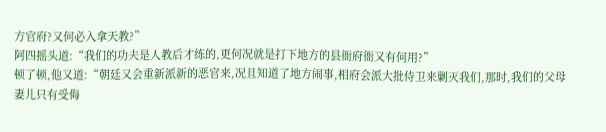方官府?又何必入拿天教?”
阿四摇头道:“我们的功夫是人教后才练的,更何况就是打下地方的县衙府衙又有何用?”
顿了顿,他又道:“朝廷又会重新派新的恶官来,况且知道了地方闹事,相府会派大批侍卫来剿灭我们,那时,我们的父母妻儿只有受侮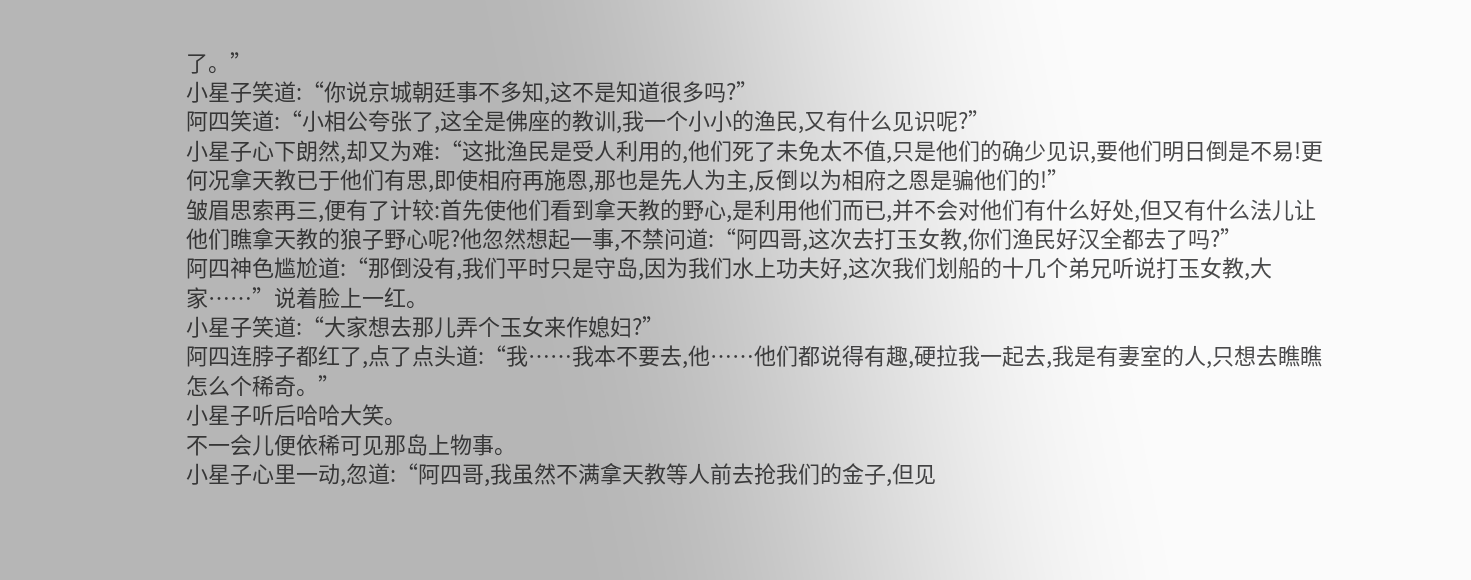了。”
小星子笑道:“你说京城朝廷事不多知,这不是知道很多吗?”
阿四笑道:“小相公夸张了,这全是佛座的教训,我一个小小的渔民,又有什么见识呢?”
小星子心下朗然,却又为难:“这批渔民是受人利用的,他们死了未免太不值,只是他们的确少见识,要他们明日倒是不易!更何况拿天教已于他们有思,即使相府再施恩,那也是先人为主,反倒以为相府之恩是骗他们的!”
皱眉思索再三,便有了计较:首先使他们看到拿天教的野心,是利用他们而已,并不会对他们有什么好处,但又有什么法儿让他们瞧拿天教的狼子野心呢?他忽然想起一事,不禁问道:“阿四哥,这次去打玉女教,你们渔民好汉全都去了吗?”
阿四神色尴尬道:“那倒没有,我们平时只是守岛,因为我们水上功夫好,这次我们划船的十几个弟兄听说打玉女教,大家……”说着脸上一红。
小星子笑道:“大家想去那儿弄个玉女来作媳妇?”
阿四连脖子都红了,点了点头道:“我……我本不要去,他……他们都说得有趣,硬拉我一起去,我是有妻室的人,只想去瞧瞧怎么个稀奇。”
小星子听后哈哈大笑。
不一会儿便依稀可见那岛上物事。
小星子心里一动,忽道:“阿四哥,我虽然不满拿天教等人前去抢我们的金子,但见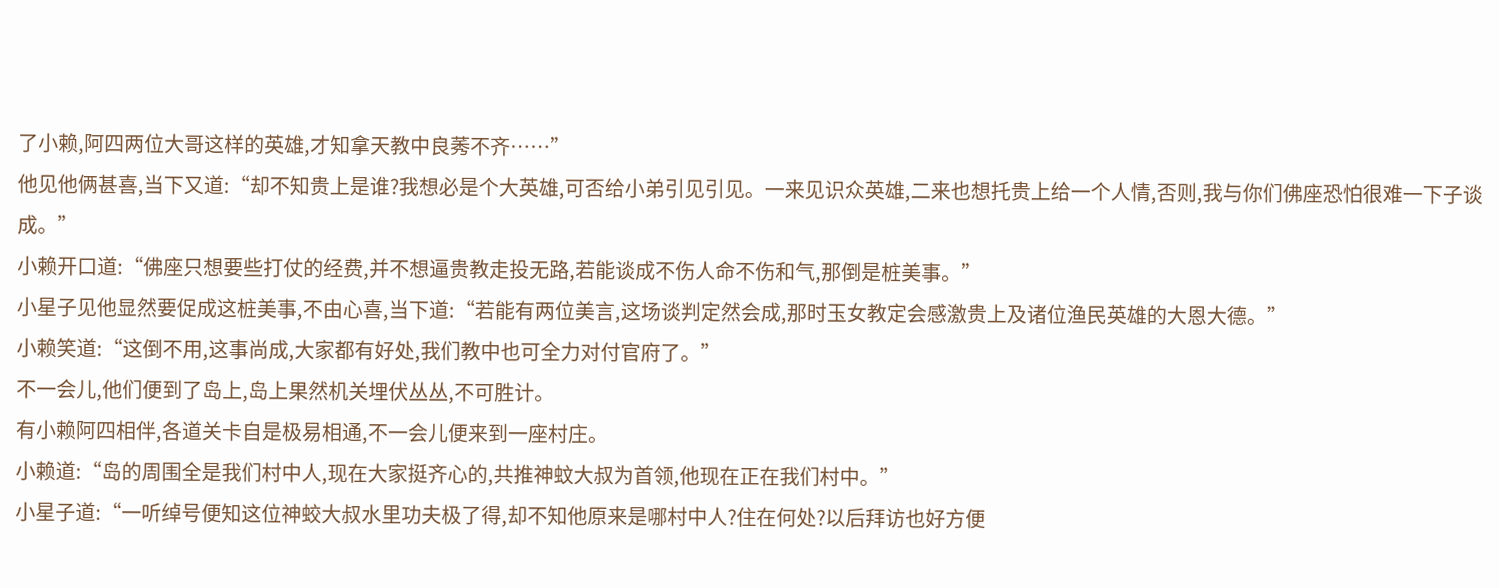了小赖,阿四两位大哥这样的英雄,才知拿天教中良莠不齐……”
他见他俩甚喜,当下又道:“却不知贵上是谁?我想必是个大英雄,可否给小弟引见引见。一来见识众英雄,二来也想托贵上给一个人情,否则,我与你们佛座恐怕很难一下子谈成。”
小赖开口道:“佛座只想要些打仗的经费,并不想逼贵教走投无路,若能谈成不伤人命不伤和气,那倒是桩美事。”
小星子见他显然要促成这桩美事,不由心喜,当下道:“若能有两位美言,这场谈判定然会成,那时玉女教定会感激贵上及诸位渔民英雄的大恩大德。”
小赖笑道:“这倒不用,这事尚成,大家都有好处,我们教中也可全力对付官府了。”
不一会儿,他们便到了岛上,岛上果然机关埋伏丛丛,不可胜计。
有小赖阿四相伴,各道关卡自是极易相通,不一会儿便来到一座村庄。
小赖道:“岛的周围全是我们村中人,现在大家挺齐心的,共推神蚊大叔为首领,他现在正在我们村中。”
小星子道:“一听绰号便知这位神蛟大叔水里功夫极了得,却不知他原来是哪村中人?住在何处?以后拜访也好方便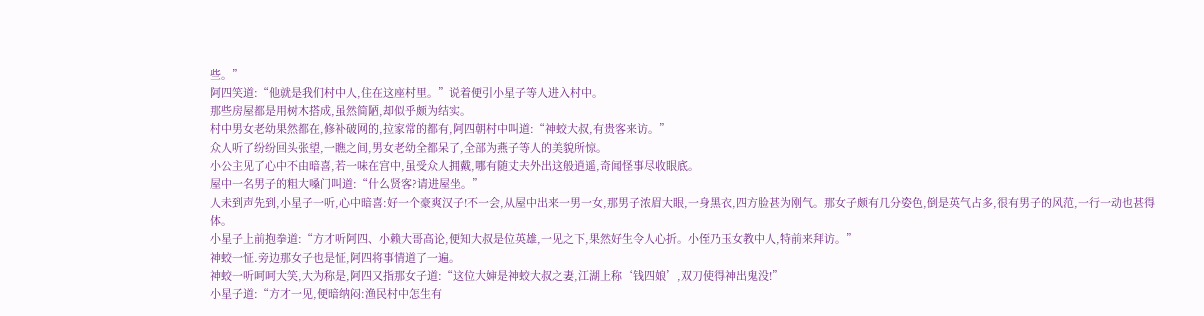些。”
阿四笑道:“他就是我们村中人,住在这座村里。”说着便引小星子等人进入村中。
那些房屋都是用树木搭成,虽然简陋,却似乎颇为结实。
村中男女老幼果然都在,修补破网的,拉家常的都有,阿四朝村中叫道:“神蛟大叔,有贵客来访。”
众人听了纷纷回头张望,一瞧之间,男女老幼全都呆了,全部为燕子等人的美貌所惊。
小公主见了心中不由暗喜,若一味在宫中,虽受众人拥戴,哪有随丈夫外出这般逍遥,奇闻怪事尽收眼底。
屋中一名男子的粗大嗓门叫道:“什么贤客?请进屋坐。”
人未到声先到,小星子一听,心中暗喜:好一个豪爽汉子!不一会,从屋中出来一男一女,那男子浓眉大眼,一身黑衣,四方脸甚为刚气。那女子颇有几分姿色,倒是英气占多,很有男子的风范,一行一动也甚得体。
小星子上前抱拳道:“方才听阿四、小赖大哥高论,便知大叔是位英雄,一见之下,果然好生令人心折。小侄乃玉女教中人,特前来拜访。”
神蛟一怔.旁边那女子也是怔,阿四将事情道了一遍。
神蛟一听呵呵大笑,大为称是,阿四又指那女子道:“这位大婶是神蛟大叔之妻,江湖上称‘钱四娘’,双刀使得神出鬼没!”
小星子道:“方才一见,便暗纳闷:渔民村中怎生有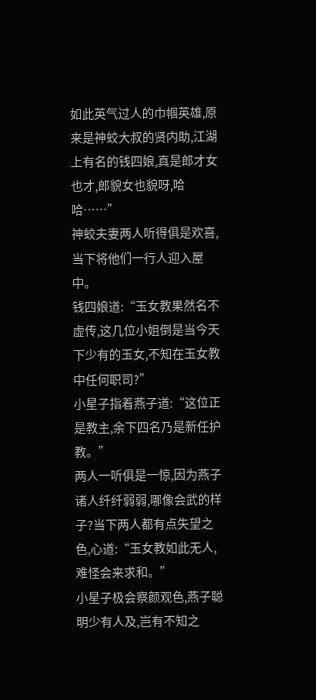如此英气过人的巾帼英雄,原来是神蛟大叔的贤内助,江湖上有名的钱四娘,真是郎才女也才,郎貌女也貌呀,哈哈……”
神蛟夫妻两人听得俱是欢喜,当下将他们一行人迎入屋中。
钱四娘道:“玉女教果然名不虚传,这几位小姐倒是当今天下少有的玉女,不知在玉女教中任何职司?”
小星子指着燕子道:“这位正是教主,余下四名乃是新任护教。”
两人一听俱是一惊,因为燕子诸人纤纤弱弱,哪像会武的样子?当下两人都有点失望之色,心道:“玉女教如此无人,难怪会来求和。”
小星子极会察颜观色,燕子聪明少有人及,岂有不知之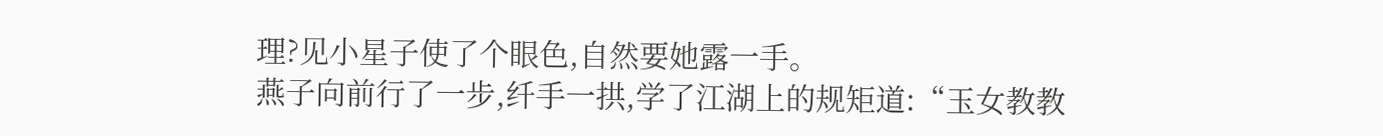理?见小星子使了个眼色,自然要她露一手。
燕子向前行了一步,纤手一拱,学了江湖上的规矩道:“玉女教教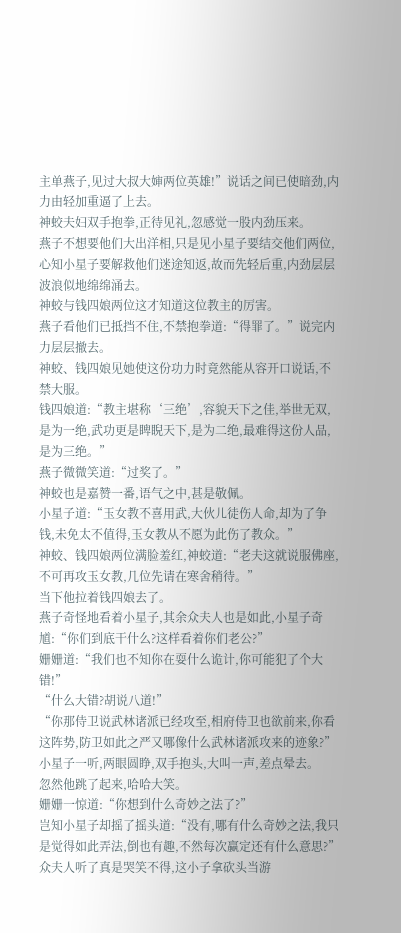主单燕子,见过大叔大婶两位英雄!”说话之间已使暗劲,内力由轻加重逼了上去。
神蛟夫妇双手抱拳,正待见礼,忽感觉一股内劲压来。
燕子不想要他们大出洋相,只是见小星子要结交他们两位,心知小星子要解救他们迷途知返,故而先轻后重,内劲层层波浪似地绵绵涌去。
神蛟与钱四娘两位这才知道这位教主的厉害。
燕子看他们已抵挡不住,不禁抱拳道:“得罪了。”说完内力层层撤去。
神蛟、钱四娘见她使这份功力时竟然能从容开口说话,不禁大服。
钱四娘道:“教主堪称‘三绝’,容貌天下之佳,举世无双,是为一绝,武功更是睥睨天下,是为二绝,最难得这份人品,是为三绝。”
燕子微微笑道:“过奖了。”
神蛟也是嘉赞一番,语气之中,甚是敬佩。
小星子道:“玉女教不喜用武,大伙儿徒伤人命,却为了争钱,未免太不值得,玉女教从不愿为此伤了教众。”
神蛟、钱四娘两位满脸羞红,神蛟道:“老夫这就说服佛座,不可再攻玉女教,几位先请在寒舍稍待。”
当下他拉着钱四娘去了。
燕子奇怪地看着小星子,其余众夫人也是如此,小星子奇馗:“你们到底干什么?这样看着你们老公?”
姗姗道:“我们也不知你在耍什么诡计,你可能犯了个大错!”
“什么大错?胡说八道!”
“你那侍卫说武林诸派已经攻至,相府侍卫也欲前来,你看这阵势,防卫如此之严又哪像什么武林诸派攻来的迹象?”
小星子一听,两眼圆睁,双手抱头,大叫一声,差点晕去。
忽然他跳了起来,哈哈大笑。
姗姗一惊道:“你想到什么奇妙之法了?”
岂知小星子却摇了摇头道:“没有,哪有什么奇妙之法,我只是觉得如此弄法,倒也有趣,不然每次赢定还有什么意思?”
众夫人听了真是哭笑不得,这小子拿砍头当游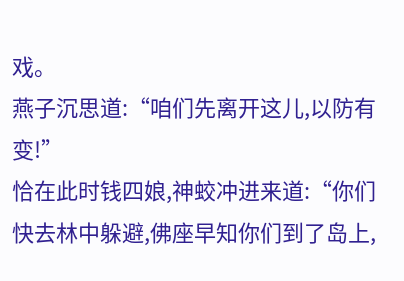戏。
燕子沉思道:“咱们先离开这儿,以防有变!”
恰在此时钱四娘,神蛟冲进来道:“你们快去林中躲避,佛座早知你们到了岛上,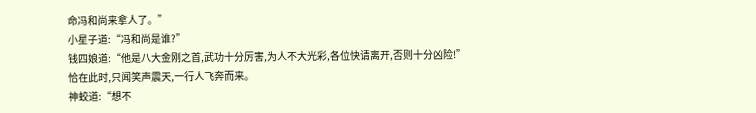命冯和尚来拿人了。”
小星子道:“冯和尚是谁?”
钱四娘道:“他是八大金刚之首,武功十分厉害,为人不大光彩,各位快请离开,否则十分凶险!”
恰在此时,只闻笑声震天,一行人飞奔而来。
神蛟道:“想不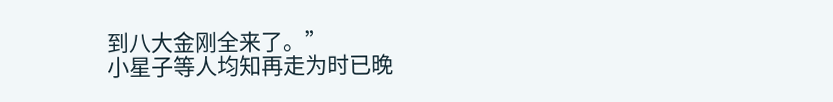到八大金刚全来了。”
小星子等人均知再走为时已晚